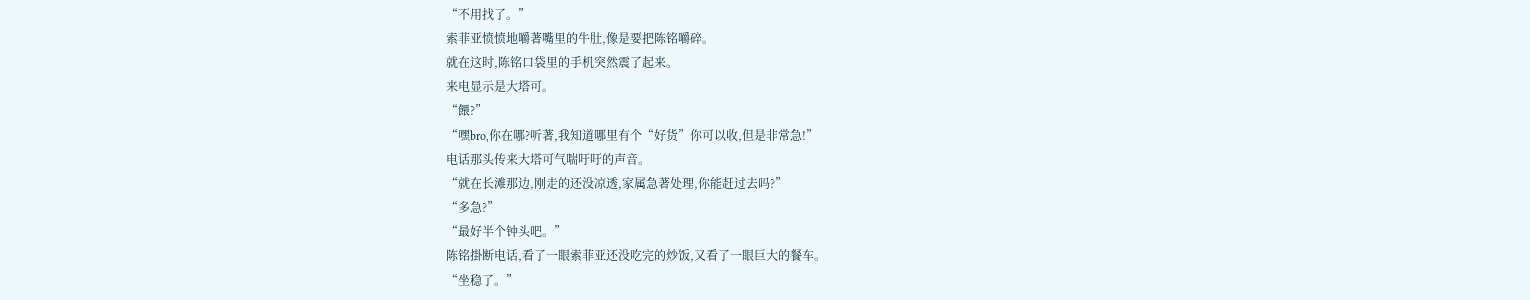“不用找了。”
索菲亚愤愤地嚼著嘴里的牛肚,像是要把陈铭嚼碎。
就在这时,陈铭口袋里的手机突然震了起来。
来电显示是大塔可。
“餵?”
“嘿bro,你在哪?听著,我知道哪里有个“好货”你可以收,但是非常急!”
电话那头传来大塔可气喘吁吁的声音。
“就在长滩那边,刚走的还没凉透,家属急著处理,你能赶过去吗?”
“多急?”
“最好半个钟头吧。”
陈铭掛断电话,看了一眼索菲亚还没吃完的炒饭,又看了一眼巨大的餐车。
“坐稳了。”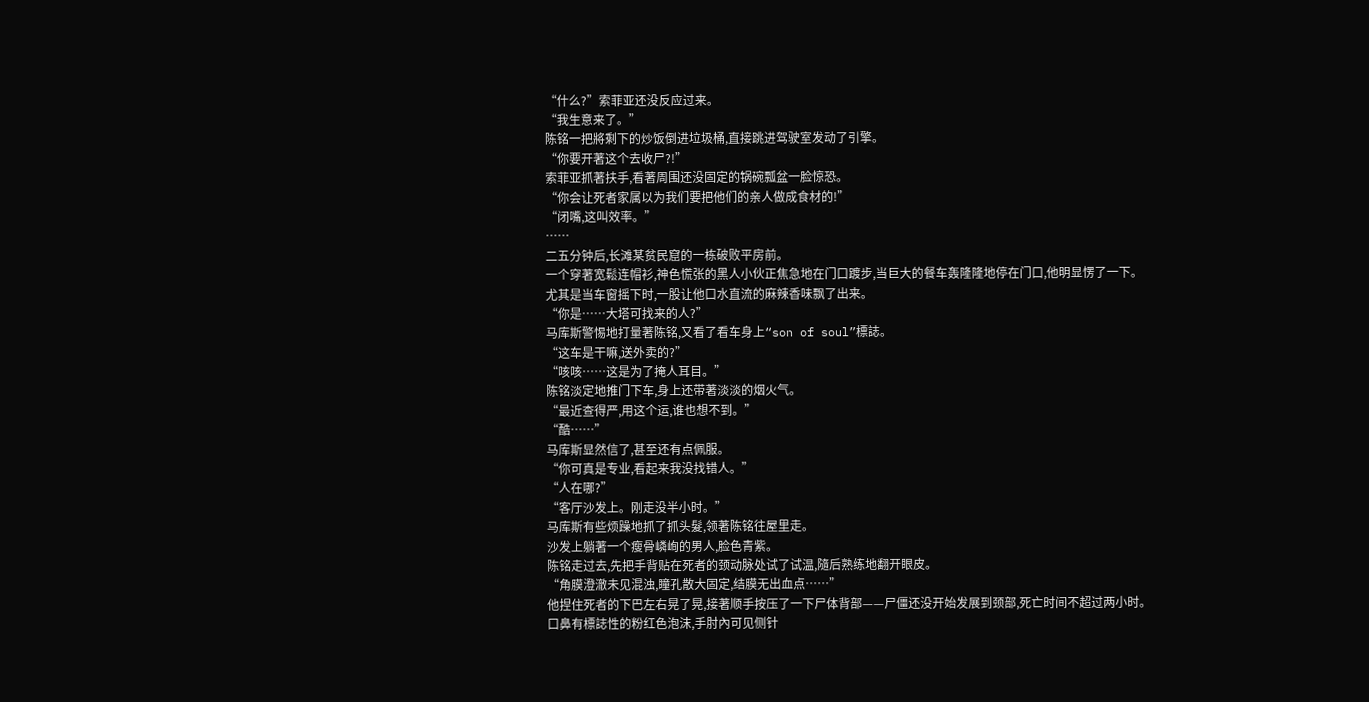“什么?”索菲亚还没反应过来。
“我生意来了。”
陈铭一把將剩下的炒饭倒进垃圾桶,直接跳进驾驶室发动了引擎。
“你要开著这个去收尸?!”
索菲亚抓著扶手,看著周围还没固定的锅碗瓢盆一脸惊恐。
“你会让死者家属以为我们要把他们的亲人做成食材的!”
“闭嘴,这叫效率。”
……
二五分钟后,长滩某贫民窟的一栋破败平房前。
一个穿著宽鬆连帽衫,神色慌张的黑人小伙正焦急地在门口踱步,当巨大的餐车轰隆隆地停在门口,他明显愣了一下。
尤其是当车窗摇下时,一股让他口水直流的麻辣香味飘了出来。
“你是……大塔可找来的人?”
马库斯警惕地打量著陈铭,又看了看车身上“son of soul”標誌。
“这车是干嘛,送外卖的?”
“咳咳……这是为了掩人耳目。”
陈铭淡定地推门下车,身上还带著淡淡的烟火气。
“最近查得严,用这个运,谁也想不到。”
“酷……”
马库斯显然信了,甚至还有点佩服。
“你可真是专业,看起来我没找错人。”
“人在哪?”
“客厅沙发上。刚走没半小时。”
马库斯有些烦躁地抓了抓头髮,领著陈铭往屋里走。
沙发上躺著一个瘦骨嶙峋的男人,脸色青紫。
陈铭走过去,先把手背贴在死者的颈动脉处试了试温,隨后熟练地翻开眼皮。
“角膜澄澈未见混浊,瞳孔散大固定,结膜无出血点……”
他捏住死者的下巴左右晃了晃,接著顺手按压了一下尸体背部——尸僵还没开始发展到颈部,死亡时间不超过两小时。
口鼻有標誌性的粉红色泡沫,手肘內可见侧针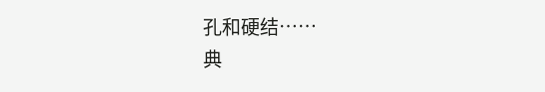孔和硬结……
典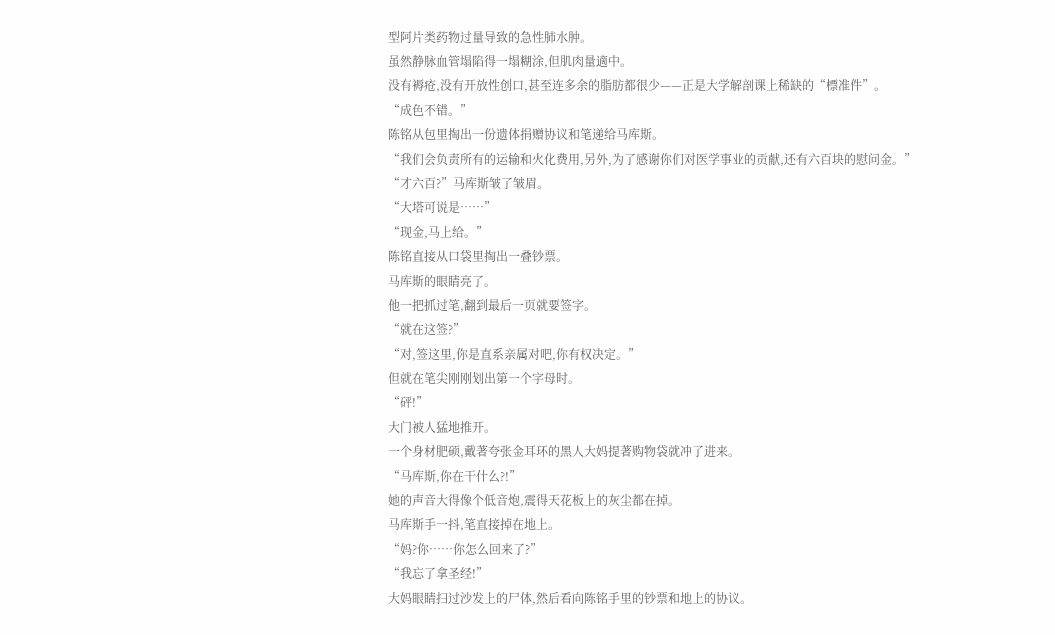型阿片类药物过量导致的急性肺水肿。
虽然静脉血管塌陷得一塌糊涂,但肌肉量適中。
没有褥疮,没有开放性创口,甚至连多余的脂肪都很少——正是大学解剖课上稀缺的“標准件”。
“成色不错。”
陈铭从包里掏出一份遗体捐赠协议和笔递给马库斯。
“我们会负责所有的运输和火化费用,另外,为了感谢你们对医学事业的贡献,还有六百块的慰问金。”
“才六百?”马库斯皱了皱眉。
“大塔可说是……”
“现金,马上给。”
陈铭直接从口袋里掏出一叠钞票。
马库斯的眼睛亮了。
他一把抓过笔,翻到最后一页就要签字。
“就在这签?”
“对,签这里,你是直系亲属对吧,你有权决定。”
但就在笔尖刚刚划出第一个字母时。
“砰!”
大门被人猛地推开。
一个身材肥硕,戴著夸张金耳环的黑人大妈提著购物袋就冲了进来。
“马库斯,你在干什么?!”
她的声音大得像个低音炮,震得天花板上的灰尘都在掉。
马库斯手一抖,笔直接掉在地上。
“妈?你……你怎么回来了?”
“我忘了拿圣经!”
大妈眼睛扫过沙发上的尸体,然后看向陈铭手里的钞票和地上的协议。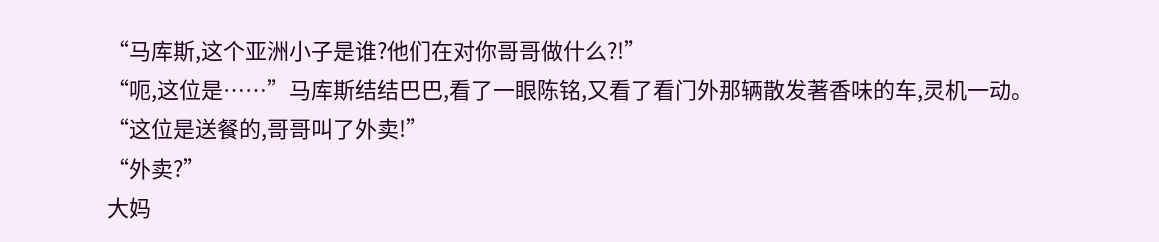“马库斯,这个亚洲小子是谁?他们在对你哥哥做什么?!”
“呃,这位是……”马库斯结结巴巴,看了一眼陈铭,又看了看门外那辆散发著香味的车,灵机一动。
“这位是送餐的,哥哥叫了外卖!”
“外卖?”
大妈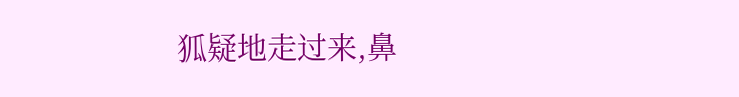狐疑地走过来,鼻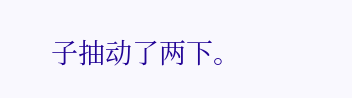子抽动了两下。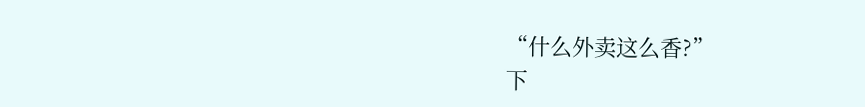“什么外卖这么香?”
下